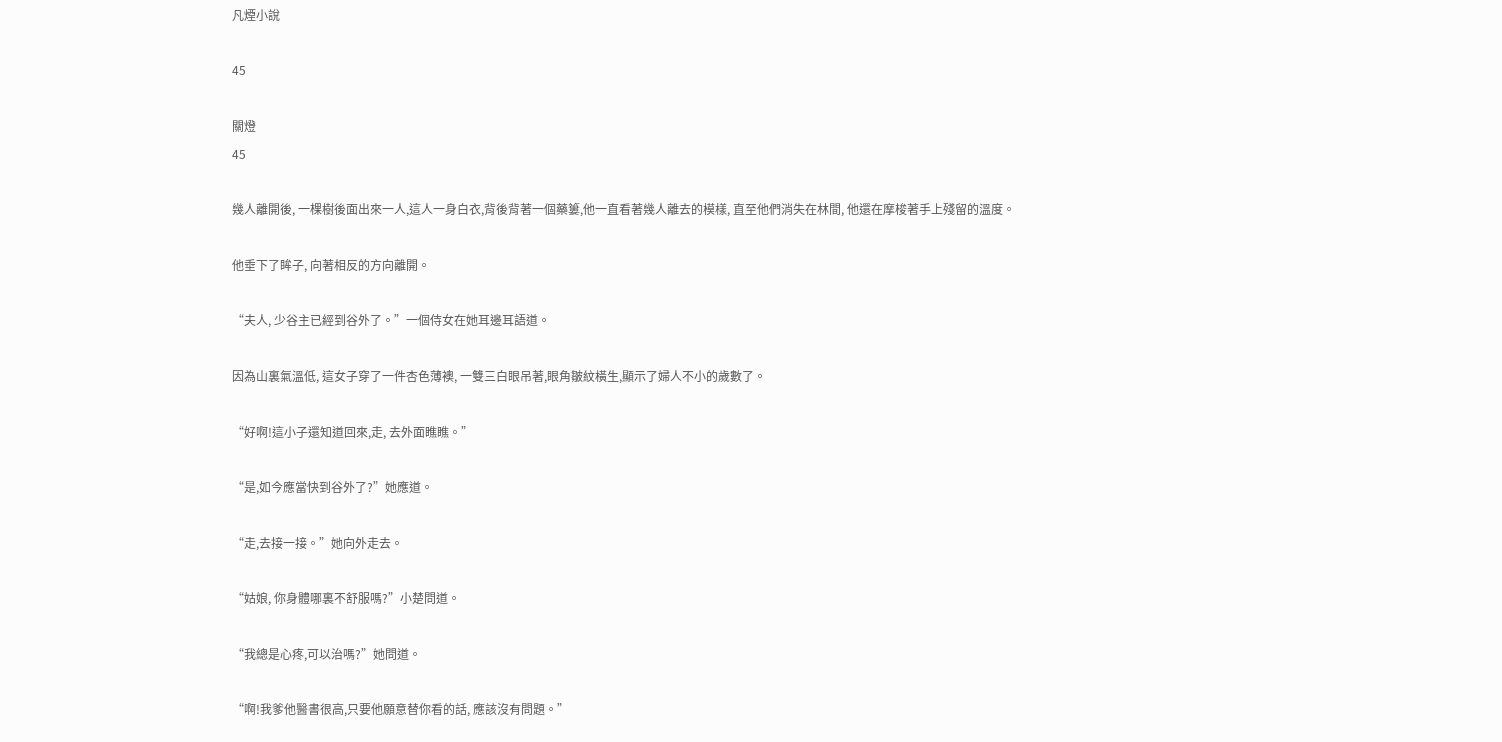凡煙小說

45

關燈
45

幾人離開後, 一棵樹後面出來一人,這人一身白衣,背後背著一個藥簍,他一直看著幾人離去的模樣, 直至他們消失在林間, 他還在摩梭著手上殘留的溫度。

他垂下了眸子, 向著相反的方向離開。

“夫人, 少谷主已經到谷外了。”一個侍女在她耳邊耳語道。

因為山裏氣溫低, 這女子穿了一件杏色薄襖, 一雙三白眼吊著,眼角皺紋橫生,顯示了婦人不小的歲數了。

“好啊!這小子還知道回來,走, 去外面瞧瞧。”

“是,如今應當快到谷外了?”她應道。

“走,去接一接。”她向外走去。

“姑娘, 你身體哪裏不舒服嗎?”小楚問道。

“我總是心疼,可以治嗎?”她問道。

“啊!我爹他醫書很高,只要他願意替你看的話, 應該沒有問題。”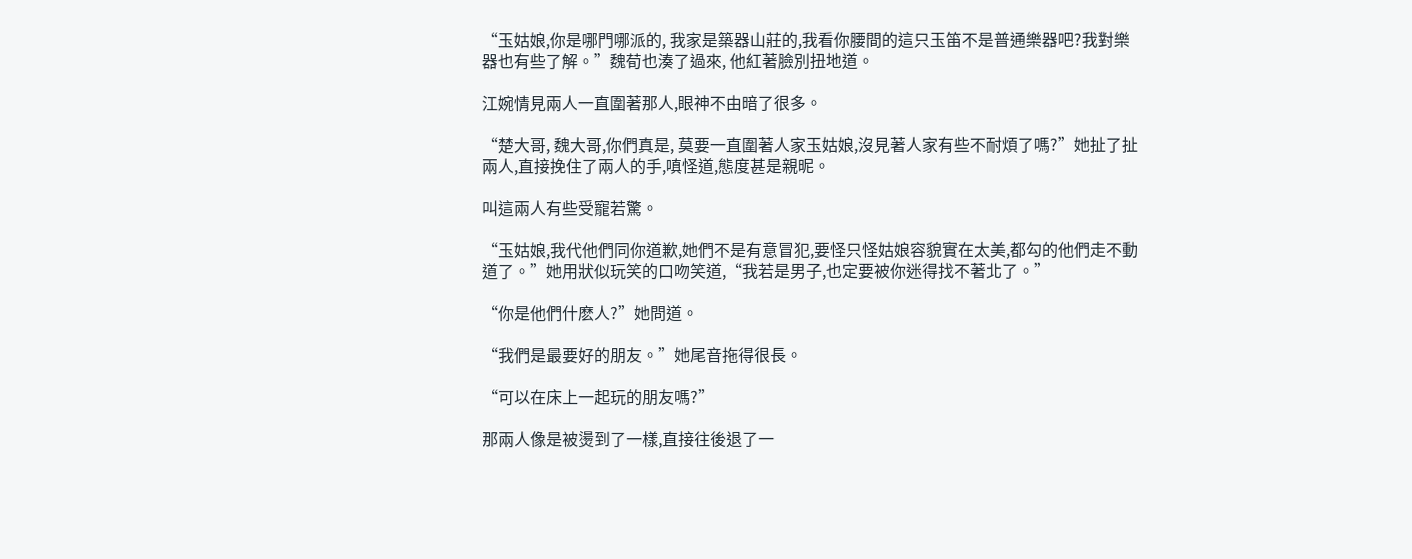“玉姑娘,你是哪門哪派的, 我家是築器山莊的,我看你腰間的這只玉笛不是普通樂器吧?我對樂器也有些了解。”魏荀也湊了過來, 他紅著臉別扭地道。

江婉情見兩人一直圍著那人,眼神不由暗了很多。

“楚大哥, 魏大哥,你們真是, 莫要一直圍著人家玉姑娘,沒見著人家有些不耐煩了嗎?”她扯了扯兩人,直接挽住了兩人的手,嗔怪道,態度甚是親昵。

叫這兩人有些受寵若驚。

“玉姑娘,我代他們同你道歉,她們不是有意冒犯,要怪只怪姑娘容貌實在太美,都勾的他們走不動道了。”她用狀似玩笑的口吻笑道,“我若是男子,也定要被你迷得找不著北了。”

“你是他們什麽人?”她問道。

“我們是最要好的朋友。”她尾音拖得很長。

“可以在床上一起玩的朋友嗎?”

那兩人像是被燙到了一樣,直接往後退了一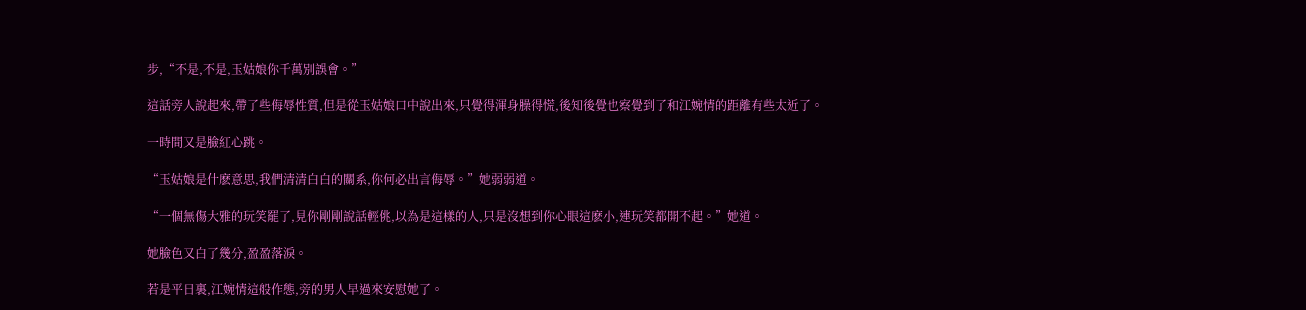步,“不是,不是,玉姑娘你千萬別誤會。”

這話旁人說起來,帶了些侮辱性質,但是從玉姑娘口中說出來,只覺得渾身臊得慌,後知後覺也察覺到了和江婉情的距離有些太近了。

一時間又是臉紅心跳。

“玉姑娘是什麽意思,我們清清白白的關系,你何必出言侮辱。”她弱弱道。

“一個無傷大雅的玩笑罷了,見你剛剛說話輕佻,以為是這樣的人,只是沒想到你心眼這麽小,連玩笑都開不起。”她道。

她臉色又白了幾分,盈盈落淚。

若是平日裏,江婉情這般作態,旁的男人早過來安慰她了。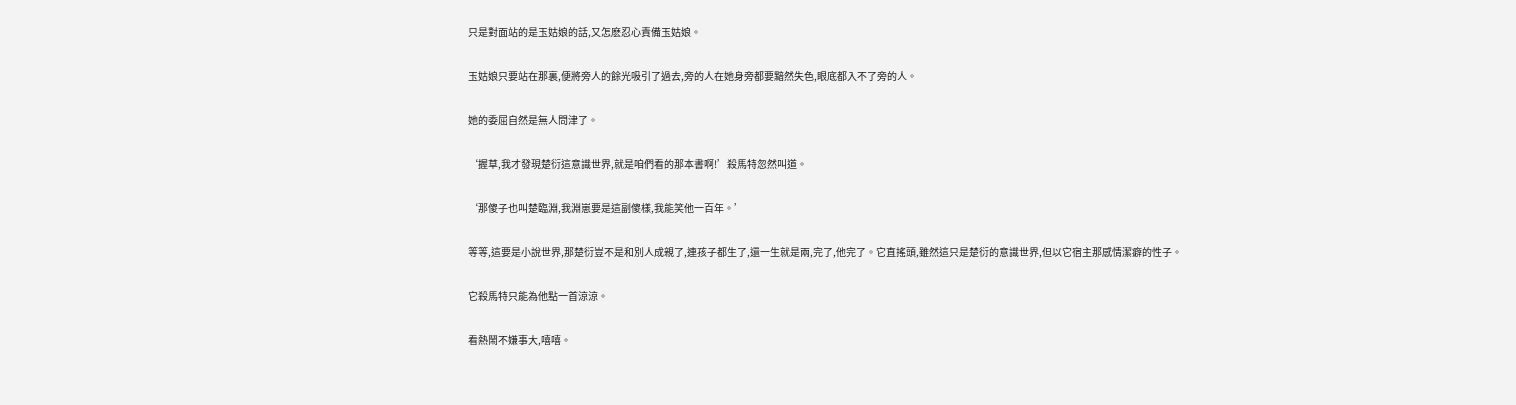只是對面站的是玉姑娘的話,又怎麽忍心責備玉姑娘。

玉姑娘只要站在那裏,便將旁人的餘光吸引了過去,旁的人在她身旁都要黯然失色,眼底都入不了旁的人。

她的委屈自然是無人問津了。

‘握草,我才發現楚衍這意識世界,就是咱們看的那本書啊!’殺馬特忽然叫道。

‘那傻子也叫楚臨淵,我淵崽要是這副傻樣,我能笑他一百年。’

等等,這要是小說世界,那楚衍豈不是和別人成親了,連孩子都生了,還一生就是兩,完了,他完了。它直搖頭,雖然這只是楚衍的意識世界,但以它宿主那感情潔癖的性子。

它殺馬特只能為他點一首涼涼。

看熱鬧不嫌事大,嘻嘻。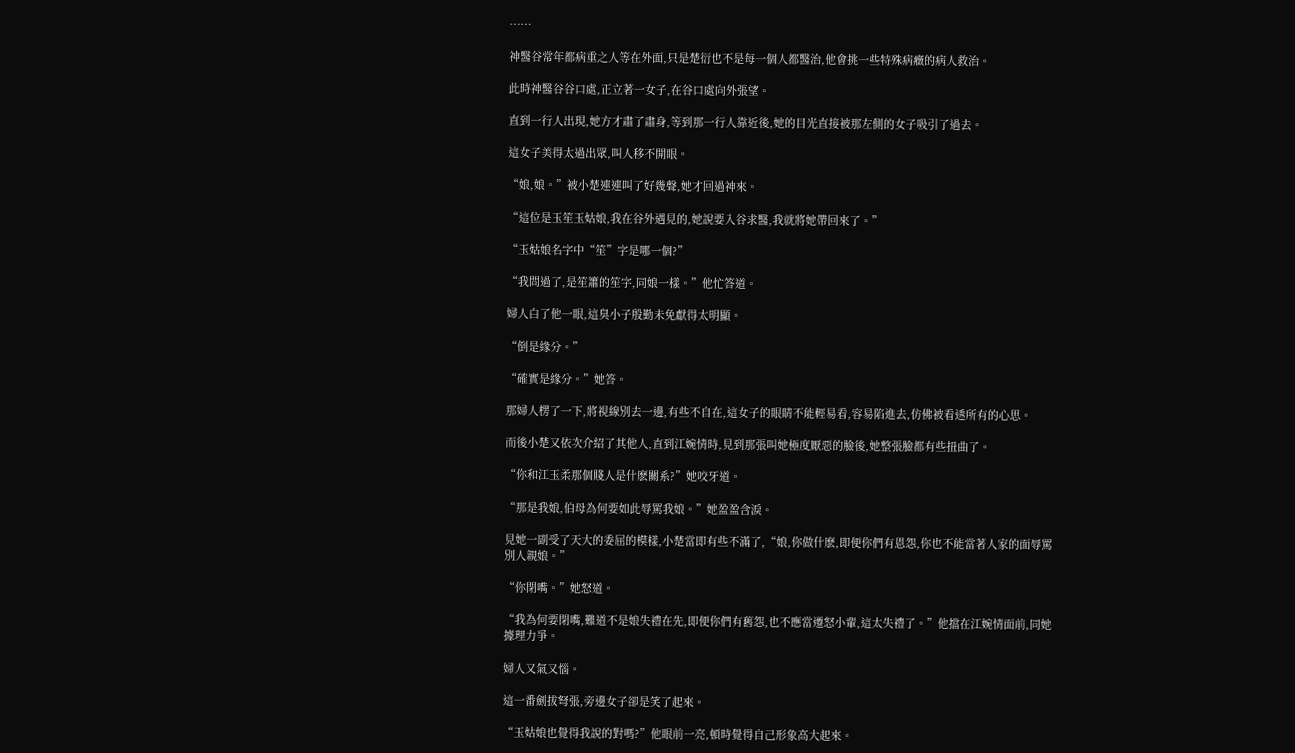……

神醫谷常年都病重之人等在外面,只是楚衍也不是每一個人都醫治,他會挑一些特殊病癥的病人救治。

此時神醫谷谷口處,正立著一女子,在谷口處向外張望。

直到一行人出現,她方才肅了肅身,等到那一行人靠近後,她的目光直接被那左側的女子吸引了過去。

這女子美得太過出眾,叫人移不開眼。

“娘,娘。”被小楚連連叫了好幾聲,她才回過神來。

“這位是玉笙玉姑娘,我在谷外遇見的,她說要入谷求醫,我就將她帶回來了。”

“玉姑娘名字中“笙”字是哪一個?”

“我問過了,是笙簫的笙字,同娘一樣。”他忙答道。

婦人白了他一眼,這臭小子殷勤未免獻得太明顯。

“倒是緣分。”

“確實是緣分。”她答。

那婦人楞了一下,將視線別去一邊,有些不自在,這女子的眼睛不能輕易看,容易陷進去,仿佛被看透所有的心思。

而後小楚又依次介紹了其他人,直到江婉情時,見到那張叫她極度厭惡的臉後,她整張臉都有些扭曲了。

“你和江玉柔那個賤人是什麽關系?”她咬牙道。

“那是我娘,伯母為何要如此辱罵我娘。”她盈盈含淚。

見她一副受了天大的委屈的模樣,小楚當即有些不滿了,“娘,你做什麽,即便你們有恩怨,你也不能當著人家的面辱罵別人親娘。”

“你閉嘴。”她怒道。

“我為何要閉嘴,難道不是娘失禮在先,即便你們有舊怨,也不應當遷怒小輩,這太失禮了。”他擋在江婉情面前,同她據理力爭。

婦人又氣又惱。

這一番劍拔弩張,旁邊女子卻是笑了起來。

“玉姑娘也覺得我說的對嗎?”他眼前一亮,頓時覺得自己形象高大起來。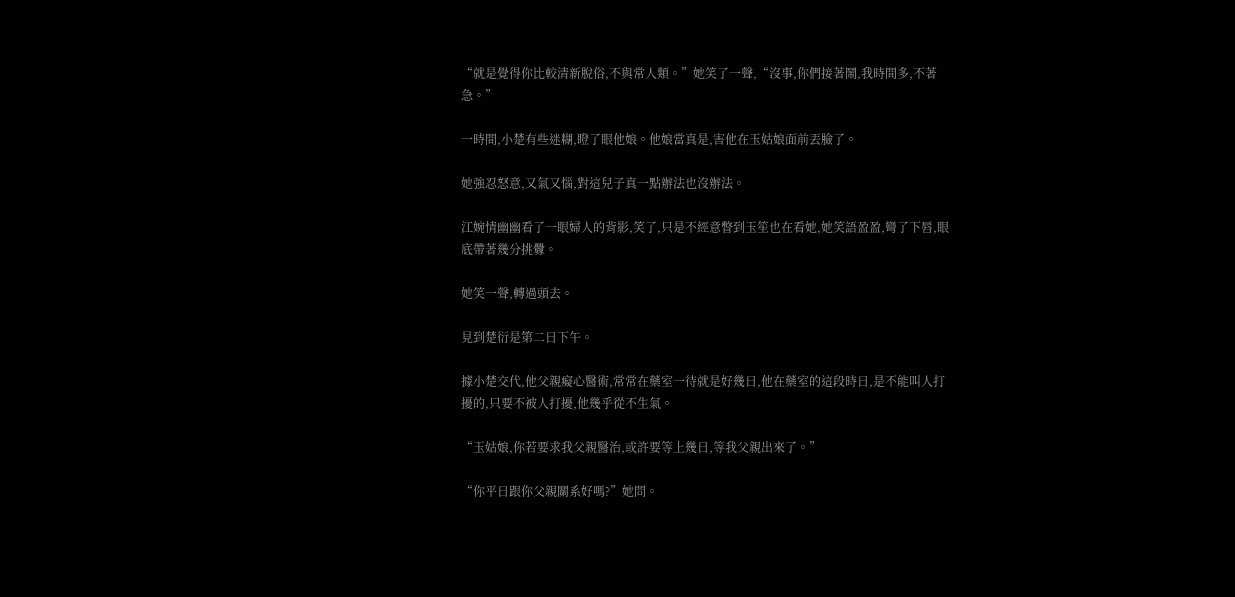“就是覺得你比較清新脫俗,不與常人類。”她笑了一聲,“沒事,你們接著鬧,我時間多,不著急。”

一時間,小楚有些迷糊,瞪了眼他娘。他娘當真是,害他在玉姑娘面前丟臉了。

她強忍怒意,又氣又惱,對這兒子真一點辦法也沒辦法。

江婉情幽幽看了一眼婦人的背影,笑了,只是不經意瞥到玉笙也在看她,她笑語盈盈,彎了下唇,眼底帶著幾分挑釁。

她笑一聲,轉過頭去。

見到楚衍是第二日下午。

據小楚交代,他父親癡心醫術,常常在藥室一待就是好幾日,他在藥室的這段時日,是不能叫人打擾的,只要不被人打擾,他幾乎從不生氣。

“玉姑娘,你若要求我父親醫治,或許要等上幾日,等我父親出來了。”

“你平日跟你父親關系好嗎?”她問。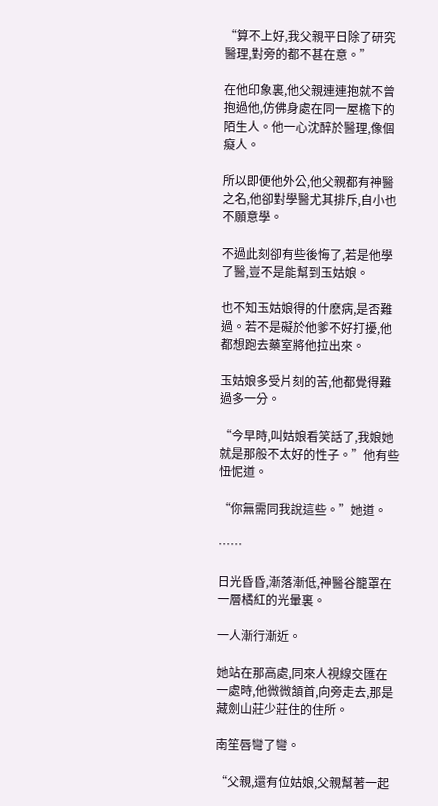“算不上好,我父親平日除了研究醫理,對旁的都不甚在意。”

在他印象裏,他父親連連抱就不曾抱過他,仿佛身處在同一屋檐下的陌生人。他一心沈醉於醫理,像個癡人。

所以即便他外公,他父親都有神醫之名,他卻對學醫尤其排斥,自小也不願意學。

不過此刻卻有些後悔了,若是他學了醫,豈不是能幫到玉姑娘。

也不知玉姑娘得的什麽病,是否難過。若不是礙於他爹不好打擾,他都想跑去藥室將他拉出來。

玉姑娘多受片刻的苦,他都覺得難過多一分。

“今早時,叫姑娘看笑話了,我娘她就是那般不太好的性子。”他有些忸怩道。

“你無需同我說這些。”她道。

……

日光昏昏,漸落漸低,神醫谷籠罩在一層橘紅的光暈裏。

一人漸行漸近。

她站在那高處,同來人視線交匯在一處時,他微微頷首,向旁走去,那是藏劍山莊少莊住的住所。

南笙唇彎了彎。

“父親,還有位姑娘,父親幫著一起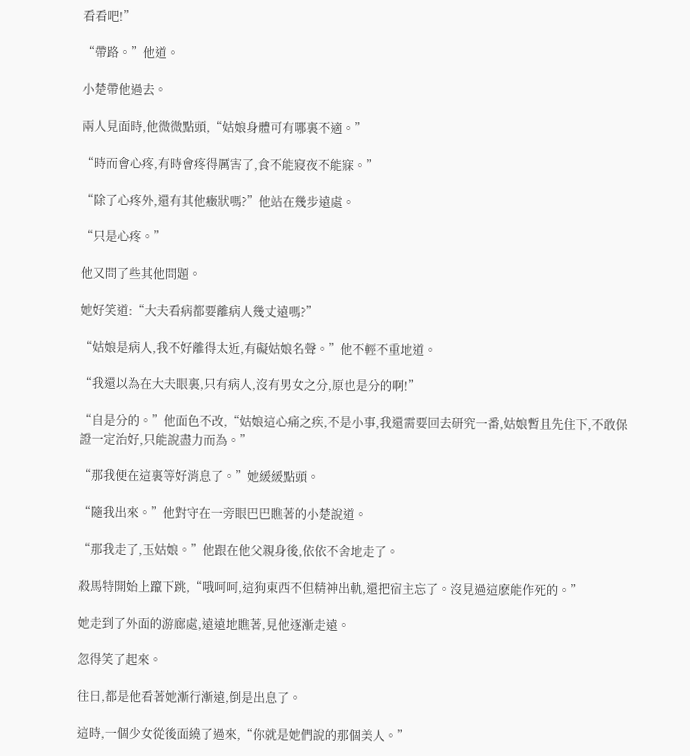看看吧!”

“帶路。”他道。

小楚帶他過去。

兩人見面時,他微微點頭,“姑娘身體可有哪裏不適。”

“時而會心疼,有時會疼得厲害了,食不能寢夜不能寐。”

“除了心疼外,還有其他癥狀嗎?”他站在幾步遠處。

“只是心疼。”

他又問了些其他問題。

她好笑道:“大夫看病都要離病人幾丈遠嗎?”

“姑娘是病人,我不好離得太近,有礙姑娘名聲。”他不輕不重地道。

“我還以為在大夫眼裏,只有病人,沒有男女之分,原也是分的啊!”

“自是分的。”他面色不改,“姑娘這心痛之疾,不是小事,我還需要回去研究一番,姑娘暫且先住下,不敢保證一定治好,只能說盡力而為。”

“那我便在這裏等好消息了。”她緩緩點頭。

“隨我出來。”他對守在一旁眼巴巴瞧著的小楚說道。

“那我走了,玉姑娘。”他跟在他父親身後,依依不舍地走了。

殺馬特開始上躥下跳,“哦呵呵,這狗東西不但精神出軌,還把宿主忘了。沒見過這麽能作死的。”

她走到了外面的游廊處,遠遠地瞧著,見他逐漸走遠。

忽得笑了起來。

往日,都是他看著她漸行漸遠,倒是出息了。

這時,一個少女從後面繞了過來,“你就是她們說的那個美人。”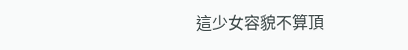這少女容貌不算頂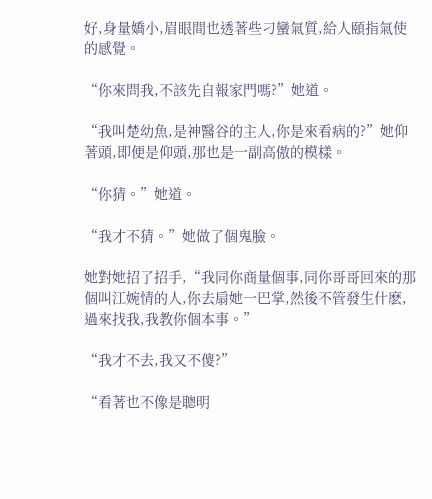好,身量嬌小,眉眼間也透著些刁蠻氣質,給人頤指氣使的感覺。

“你來問我,不該先自報家門嗎?”她道。

“我叫楚幼魚,是神醫谷的主人,你是來看病的?”她仰著頭,即便是仰頭,那也是一副高傲的模樣。

“你猜。”她道。

“我才不猜。”她做了個鬼臉。

她對她招了招手,“我同你商量個事,同你哥哥回來的那個叫江婉情的人,你去扇她一巴掌,然後不管發生什麽,過來找我,我教你個本事。”

“我才不去,我又不傻?”

“看著也不像是聰明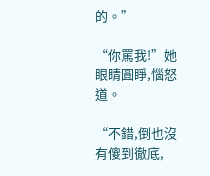的。”

“你罵我!”她眼睛圓睜,惱怒道。

“不錯,倒也沒有傻到徹底,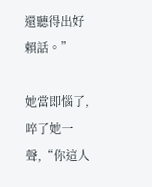還聽得出好賴話。”

她當即惱了,啐了她一聲,“你這人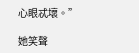心眼忒壞。”

她笑聲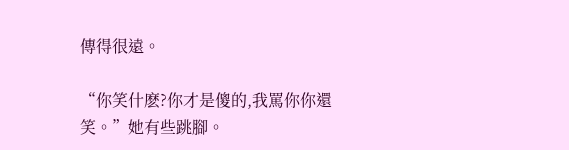傳得很遠。

“你笑什麽?你才是傻的,我罵你你還笑。”她有些跳腳。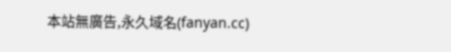本站無廣告,永久域名(fanyan.cc)